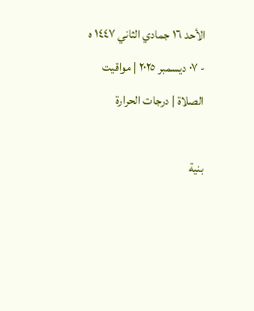الأحد ١٦ جمادي الثاني ١٤٤٧ ه - ٠٧ ديسمبر ٢٠٢٥ | مواقيت الصلاة | درجات الحرارة

بنية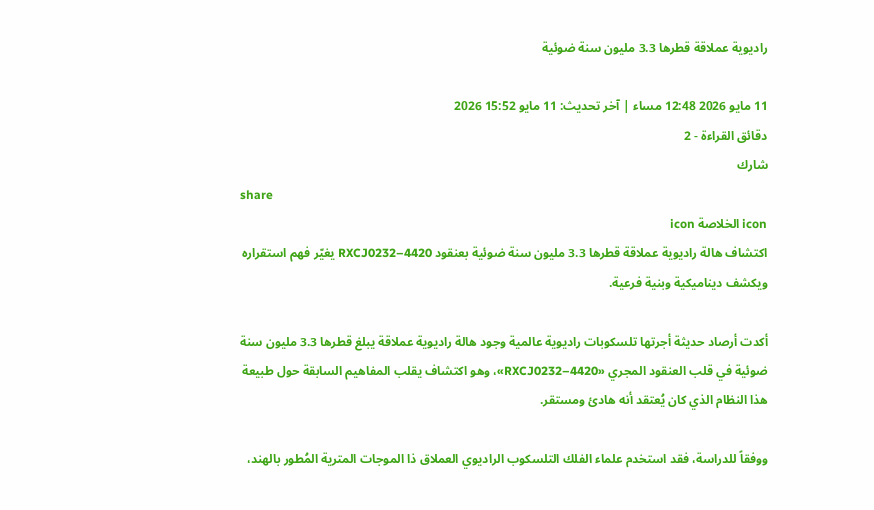راديوية عملاقة قطرها 3.3 مليون سنة ضوئية

11 مايو 2026 12:48 مساء | آخر تحديث: 11 مايو 15:52 2026
دقائق القراءة - 2
شارك
share
icon الخلاصة icon
اكتشاف هالة راديوية عملاقة قطرها 3.3 مليون سنة ضوئية بعنقود RXCJ0232–4420 يغيّر فهم استقراره ويكشف ديناميكية وبنية فرعية.

أكدت أرصاد حديثة أجرتها تلسكوبات راديوية عالمية وجود هالة راديوية عملاقة يبلغ قطرها 3.3 مليون سنة ضوئية في قلب العنقود المجري «RXCJ0232–4420»، وهو اكتشاف يقلب المفاهيم السابقة حول طبيعة هذا النظام الذي كان يُعتقد أنه هادئ ومستقر.

ووفقاً للدراسة، فقد استخدم علماء الفلك التلسكوب الراديوي العملاق ذا الموجات المترية المُطور بالهند،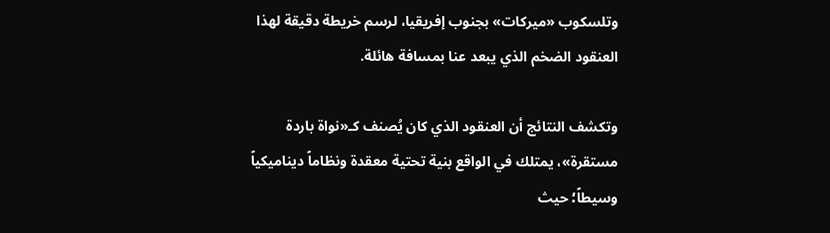وتلسكوب «ميركات» بجنوب إفريقيا، لرسم خريطة دقيقة لهذا العنقود الضخم الذي يبعد عنا بمسافة هائلة.

وتكشف النتائج أن العنقود الذي كان يُصنف كـ«نواة باردة مستقرة»، يمتلك في الواقع بنية تحتية معقدة ونظاماً ديناميكياً وسيطاً؛ حيث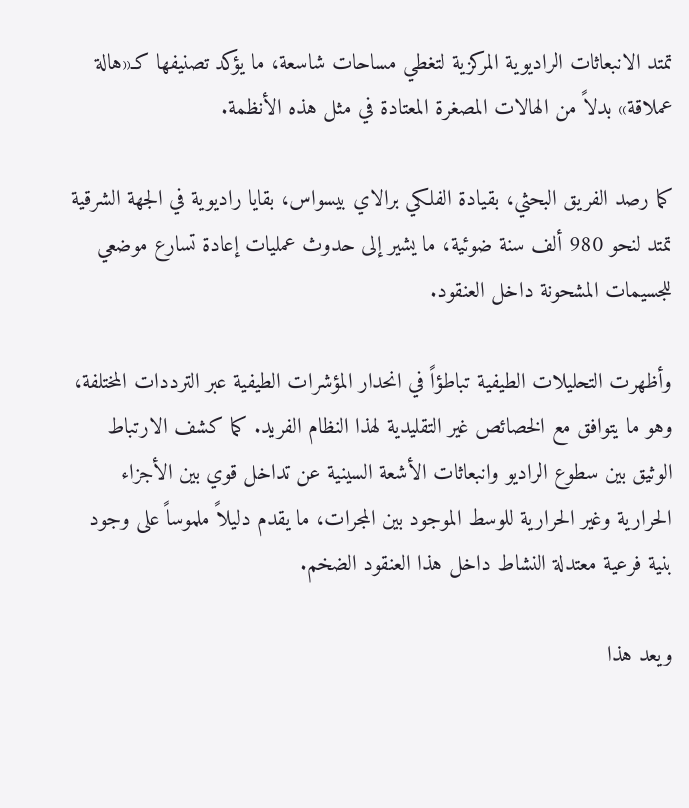تمتد الانبعاثات الراديوية المركزية لتغطي مساحات شاسعة، ما يؤكد تصنيفها كـ«هالة عملاقة» بدلاً من الهالات المصغرة المعتادة في مثل هذه الأنظمة.

كما رصد الفريق البحثي، بقيادة الفلكي برالاي بيسواس، بقايا راديوية في الجهة الشرقية تمتد لنحو 980 ألف سنة ضوئية، ما يشير إلى حدوث عمليات إعادة تسارع موضعي للجسيمات المشحونة داخل العنقود.

وأظهرت التحليلات الطيفية تباطؤاً في انحدار المؤشرات الطيفية عبر الترددات المختلفة، وهو ما يتوافق مع الخصائص غير التقليدية لهذا النظام الفريد. كما كشف الارتباط الوثيق بين سطوع الراديو وانبعاثات الأشعة السينية عن تداخل قوي بين الأجزاء الحرارية وغير الحرارية للوسط الموجود بين المجرات، ما يقدم دليلاً ملموساً على وجود بنية فرعية معتدلة النشاط داخل هذا العنقود الضخم.

ويعد هذا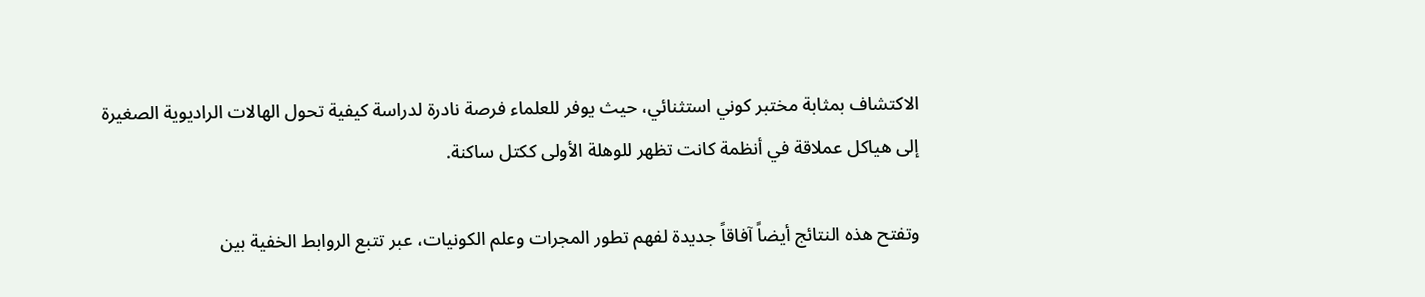الاكتشاف بمثابة مختبر كوني استثنائي، حيث يوفر للعلماء فرصة نادرة لدراسة كيفية تحول الهالات الراديوية الصغيرة إلى هياكل عملاقة في أنظمة كانت تظهر للوهلة الأولى ككتل ساكنة.

وتفتح هذه النتائج أيضاً آفاقاً جديدة لفهم تطور المجرات وعلم الكونيات، عبر تتبع الروابط الخفية بين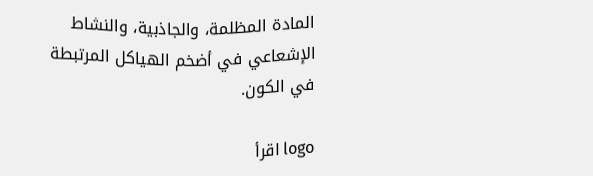المادة المظلمة، والجاذبية، والنشاط الإشعاعي في أضخم الهياكل المرتبطة في الكون.

logo اقرأ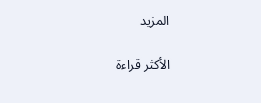المزيد

الأكثر قراءة